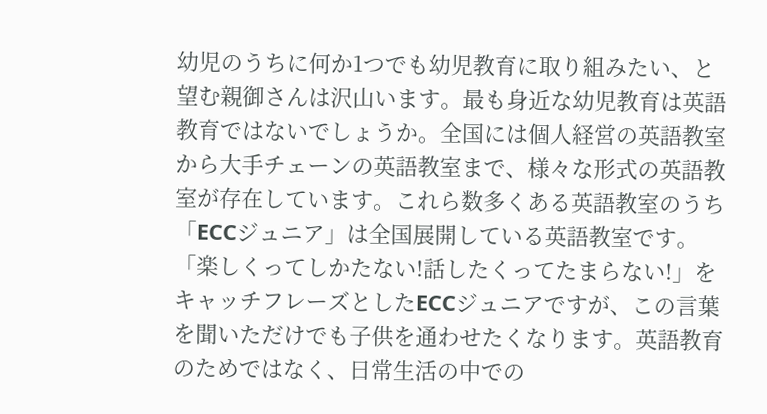幼児のうちに何か1つでも幼児教育に取り組みたい、と望む親御さんは沢山います。最も身近な幼児教育は英語教育ではないでしょうか。全国には個人経営の英語教室から大手チェーンの英語教室まで、様々な形式の英語教室が存在しています。これら数多くある英語教室のうち「ECCジュニア」は全国展開している英語教室です。
「楽しくってしかたない!話したくってたまらない!」をキャッチフレーズとしたECCジュニアですが、この言葉を聞いただけでも子供を通わせたくなります。英語教育のためではなく、日常生活の中での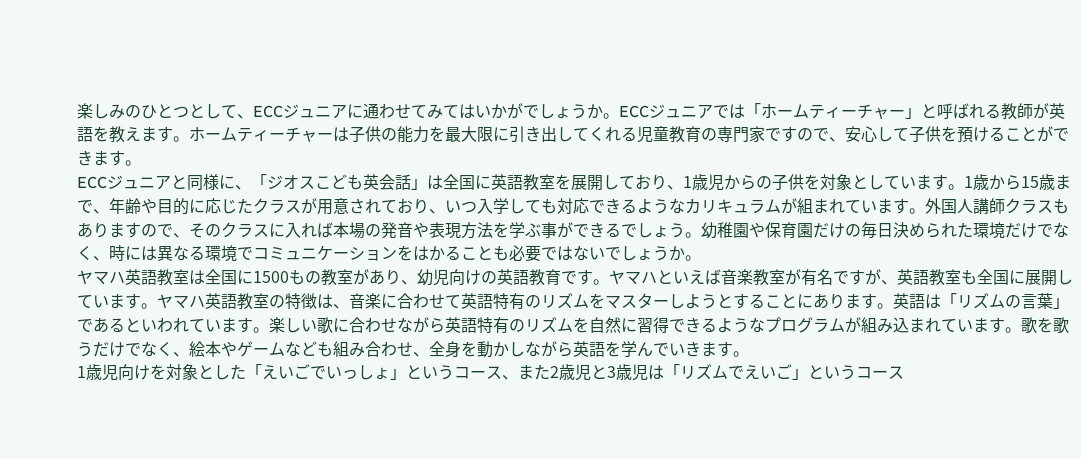楽しみのひとつとして、ECCジュニアに通わせてみてはいかがでしょうか。ECCジュニアでは「ホームティーチャー」と呼ばれる教師が英語を教えます。ホームティーチャーは子供の能力を最大限に引き出してくれる児童教育の専門家ですので、安心して子供を預けることができます。
ECCジュニアと同様に、「ジオスこども英会話」は全国に英語教室を展開しており、1歳児からの子供を対象としています。1歳から15歳まで、年齢や目的に応じたクラスが用意されており、いつ入学しても対応できるようなカリキュラムが組まれています。外国人講師クラスもありますので、そのクラスに入れば本場の発音や表現方法を学ぶ事ができるでしょう。幼稚園や保育園だけの毎日決められた環境だけでなく、時には異なる環境でコミュニケーションをはかることも必要ではないでしょうか。
ヤマハ英語教室は全国に1500もの教室があり、幼児向けの英語教育です。ヤマハといえば音楽教室が有名ですが、英語教室も全国に展開しています。ヤマハ英語教室の特徴は、音楽に合わせて英語特有のリズムをマスターしようとすることにあります。英語は「リズムの言葉」であるといわれています。楽しい歌に合わせながら英語特有のリズムを自然に習得できるようなプログラムが組み込まれています。歌を歌うだけでなく、絵本やゲームなども組み合わせ、全身を動かしながら英語を学んでいきます。
1歳児向けを対象とした「えいごでいっしょ」というコース、また2歳児と3歳児は「リズムでえいご」というコース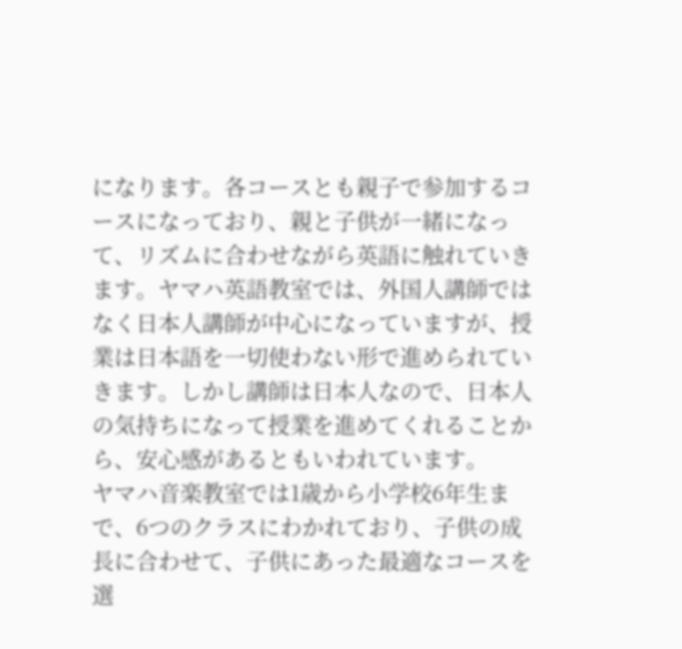になります。各コースとも親子で参加するコースになっており、親と子供が一緒になって、リズムに合わせながら英語に触れていきます。ヤマハ英語教室では、外国人講師ではなく日本人講師が中心になっていますが、授業は日本語を一切使わない形で進められていきます。しかし講師は日本人なので、日本人の気持ちになって授業を進めてくれることから、安心感があるともいわれています。
ヤマハ音楽教室では1歳から小学校6年生まで、6つのクラスにわかれており、子供の成長に合わせて、子供にあった最適なコースを選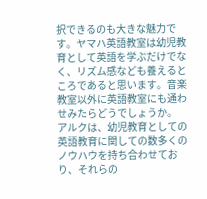択できるのも大きな魅力です。ヤマハ英語教室は幼児教育として英語を学ぶだけでなく、リズム感なども養えるところであると思います。音楽教室以外に英語教室にも通わせみたらどうでしょうか。
アルクは、幼児教育としての英語教育に関しての数多くのノウハウを持ち合わせており、それらの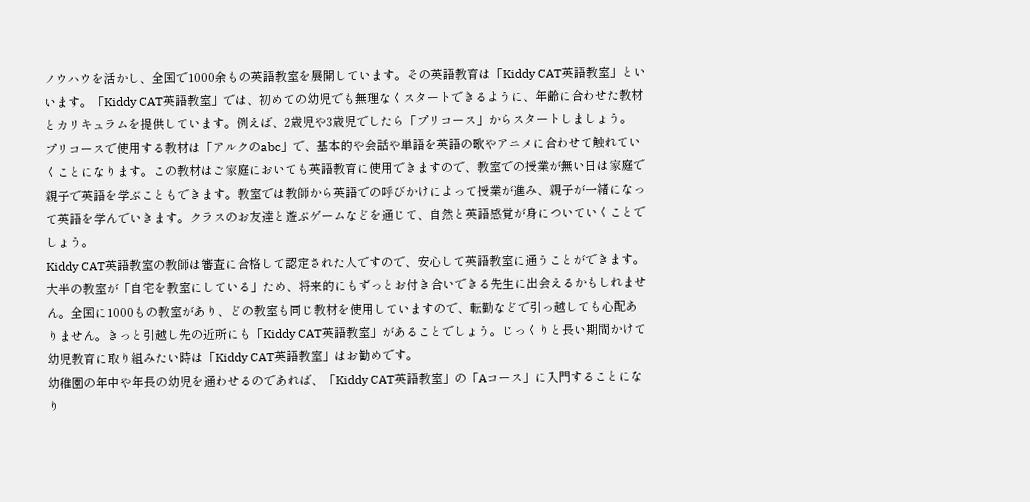ノウハウを活かし、全国で1000余もの英語教室を展開しています。その英語教育は「Kiddy CAT英語教室」といいます。「Kiddy CAT英語教室」では、初めての幼児でも無理なくスタートできるように、年齢に合わせた教材とカリキュラムを提供しています。例えば、2歳児や3歳児でしたら「プリコース」からスタートしましょう。
プリコースで使用する教材は「アルクのabc」で、基本的や会話や単語を英語の歌やアニメに合わせて触れていくことになります。この教材はご家庭においても英語教育に使用できますので、教室での授業が無い日は家庭で親子で英語を学ぶこともできます。教室では教師から英語での呼びかけによって授業が進み、親子が一緒になって英語を学んでいきます。クラスのお友達と遊ぶゲームなどを通じて、自然と英語感覚が身についていくことでしょう。
Kiddy CAT英語教室の教師は審査に合格して認定された人ですので、安心して英語教室に通うことができます。大半の教室が「自宅を教室にしている」ため、将来的にもずっとお付き合いできる先生に出会えるかもしれません。全国に1000もの教室があり、どの教室も同じ教材を使用していますので、転勤などで引っ越しても心配ありません。きっと引越し先の近所にも「Kiddy CAT英語教室」があることでしょう。じっくりと長い期間かけて幼児教育に取り組みたい時は「Kiddy CAT英語教室」はお勧めです。
幼稚園の年中や年長の幼児を通わせるのであれば、「Kiddy CAT英語教室」の「Aコース」に入門することになり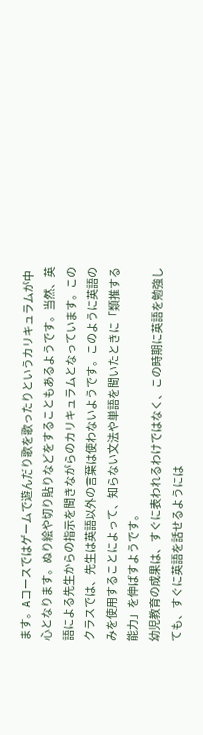ます。Aコースではゲームで遊んだり歌を歌ったりというカリキュラムが中心となります。ぬり絵や切り貼りなどをすることもあるようです。当然、英語による先生からの指示を聞きながらのカリキュラムとなっています。このクラスでは、先生は英語以外の言葉は使わないようです。このように英語のみを使用することによって、知らない文法や単語を聞いたときに「類推する能力」を伸ばすようです。
幼児教育の成果は、すぐに表われるわけではなく、この時期に英語を勉強しても、すぐに英語を話せるようには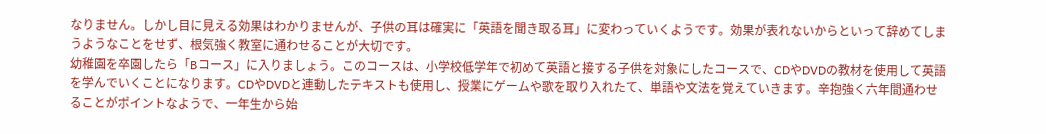なりません。しかし目に見える効果はわかりませんが、子供の耳は確実に「英語を聞き取る耳」に変わっていくようです。効果が表れないからといって辞めてしまうようなことをせず、根気強く教室に通わせることが大切です。
幼稚園を卒園したら「Bコース」に入りましょう。このコースは、小学校低学年で初めて英語と接する子供を対象にしたコースで、CDやDVDの教材を使用して英語を学んでいくことになります。CDやDVDと連動したテキストも使用し、授業にゲームや歌を取り入れたて、単語や文法を覚えていきます。辛抱強く六年間通わせることがポイントなようで、一年生から始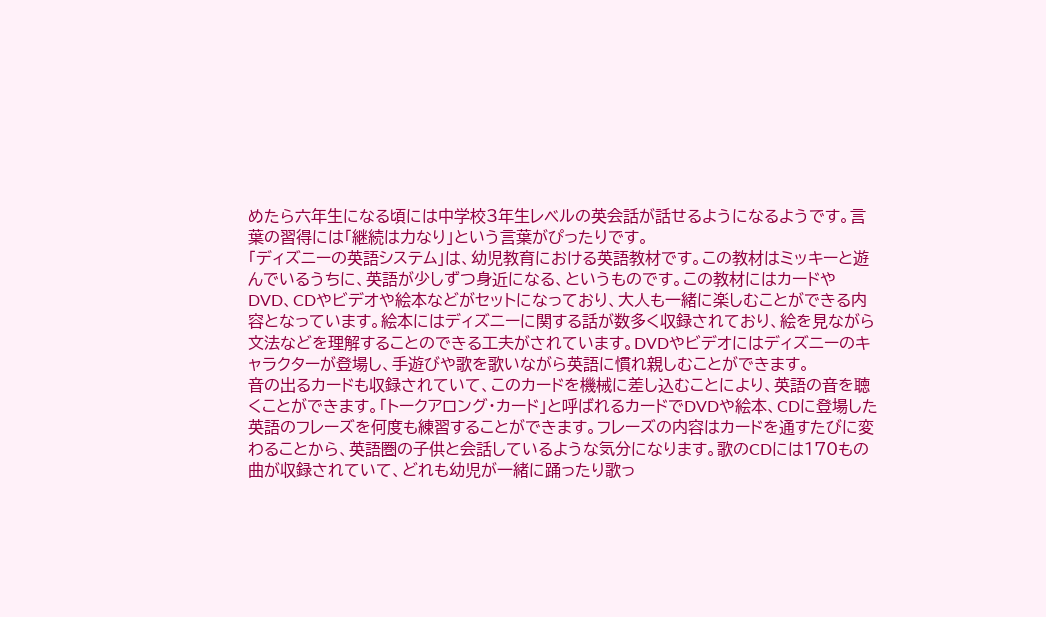めたら六年生になる頃には中学校3年生レベルの英会話が話せるようになるようです。言葉の習得には「継続は力なり」という言葉がぴったりです。
「ディズニーの英語システム」は、幼児教育における英語教材です。この教材はミッキーと遊んでいるうちに、英語が少しずつ身近になる、というものです。この教材にはカードやDVD、CDやビデオや絵本などがセットになっており、大人も一緒に楽しむことができる内容となっています。絵本にはディズニーに関する話が数多く収録されており、絵を見ながら文法などを理解することのできる工夫がされています。DVDやビデオにはディズニーのキャラクターが登場し、手遊びや歌を歌いながら英語に慣れ親しむことができます。
音の出るカードも収録されていて、このカードを機械に差し込むことにより、英語の音を聴くことができます。「トークアロング・カード」と呼ばれるカードでDVDや絵本、CDに登場した英語のフレーズを何度も練習することができます。フレーズの内容はカードを通すたびに変わることから、英語圏の子供と会話しているような気分になります。歌のCDには170もの曲が収録されていて、どれも幼児が一緒に踊ったり歌っ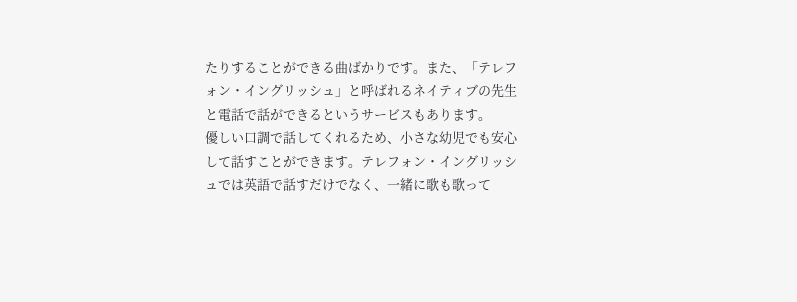たりすることができる曲ばかりです。また、「テレフォン・イングリッシュ」と呼ばれるネイティブの先生と電話で話ができるというサービスもあります。
優しい口調で話してくれるため、小さな幼児でも安心して話すことができます。テレフォン・イングリッシュでは英語で話すだけでなく、一緒に歌も歌って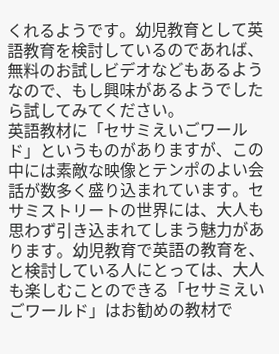くれるようです。幼児教育として英語教育を検討しているのであれば、無料のお試しビデオなどもあるようなので、もし興味があるようでしたら試してみてください。
英語教材に「セサミえいごワールド」というものがありますが、この中には素敵な映像とテンポのよい会話が数多く盛り込まれています。セサミストリートの世界には、大人も思わず引き込まれてしまう魅力があります。幼児教育で英語の教育を、と検討している人にとっては、大人も楽しむことのできる「セサミえいごワールド」はお勧めの教材で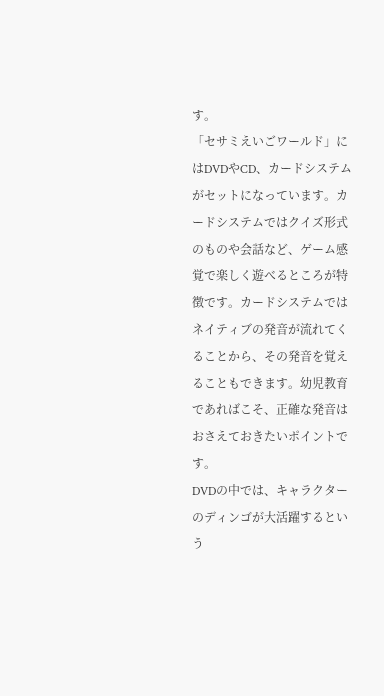す。
「セサミえいごワールド」にはDVDやCD、カードシステムがセットになっています。カードシステムではクイズ形式のものや会話など、ゲーム感覚で楽しく遊べるところが特徴です。カードシステムではネイティブの発音が流れてくることから、その発音を覚えることもできます。幼児教育であればこそ、正確な発音はおさえておきたいポイントです。
DVDの中では、キャラクターのディンゴが大活躍するという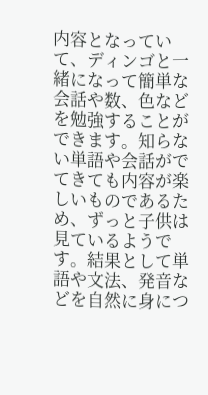内容となっていて、ディンゴと一緒になって簡単な会話や数、色などを勉強することができます。知らない単語や会話がでてきても内容が楽しいものであるため、ずっと子供は見ているようです。結果として単語や文法、発音などを自然に身につ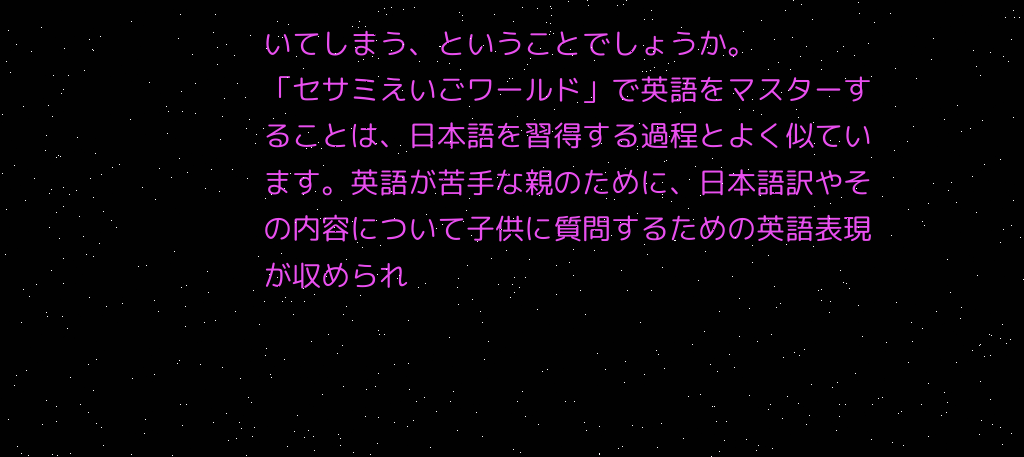いてしまう、ということでしょうか。
「セサミえいごワールド」で英語をマスターすることは、日本語を習得する過程とよく似ています。英語が苦手な親のために、日本語訳やその内容について子供に質問するための英語表現が収められ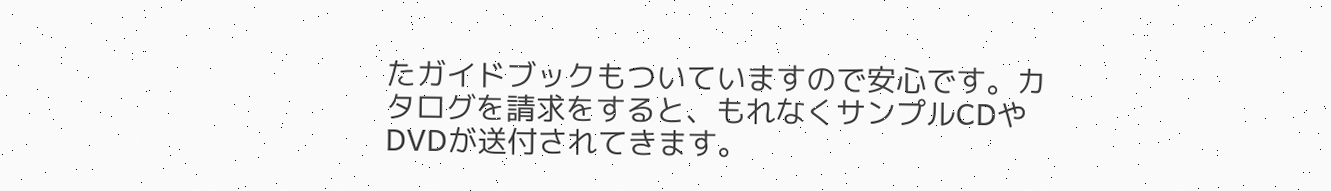たガイドブックもついていますので安心です。カタログを請求をすると、もれなくサンプルCDやDVDが送付されてきます。